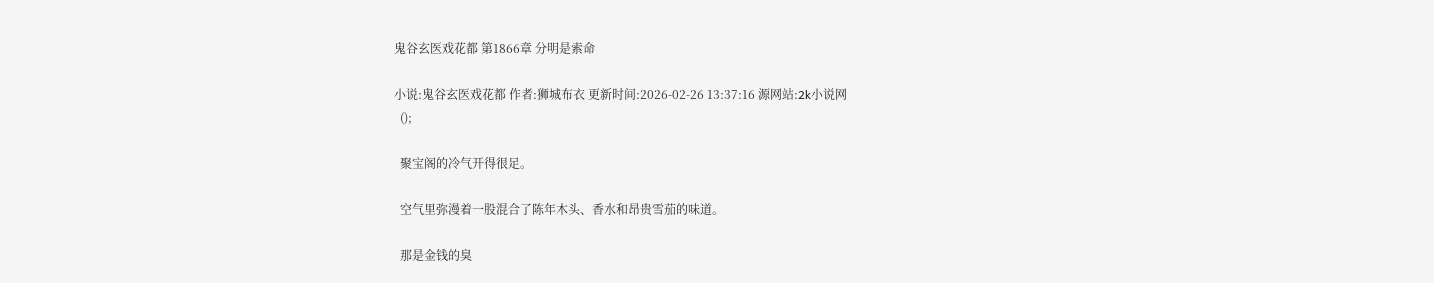鬼谷玄医戏花都 第1866章 分明是索命

小说:鬼谷玄医戏花都 作者:狮城布衣 更新时间:2026-02-26 13:37:16 源网站:2k小说网
  ();

  聚宝阁的冷气开得很足。

  空气里弥漫着一股混合了陈年木头、香水和昂贵雪茄的味道。

  那是金钱的臭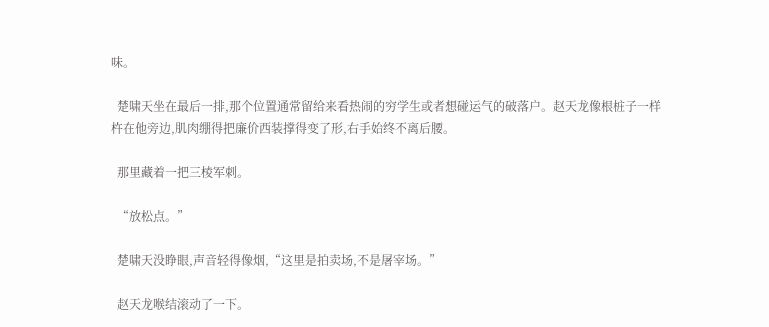味。

  楚啸天坐在最后一排,那个位置通常留给来看热闹的穷学生或者想碰运气的破落户。赵天龙像根桩子一样杵在他旁边,肌肉绷得把廉价西装撑得变了形,右手始终不离后腰。

  那里藏着一把三棱军刺。

  “放松点。”

  楚啸天没睁眼,声音轻得像烟,“这里是拍卖场,不是屠宰场。”

  赵天龙喉结滚动了一下。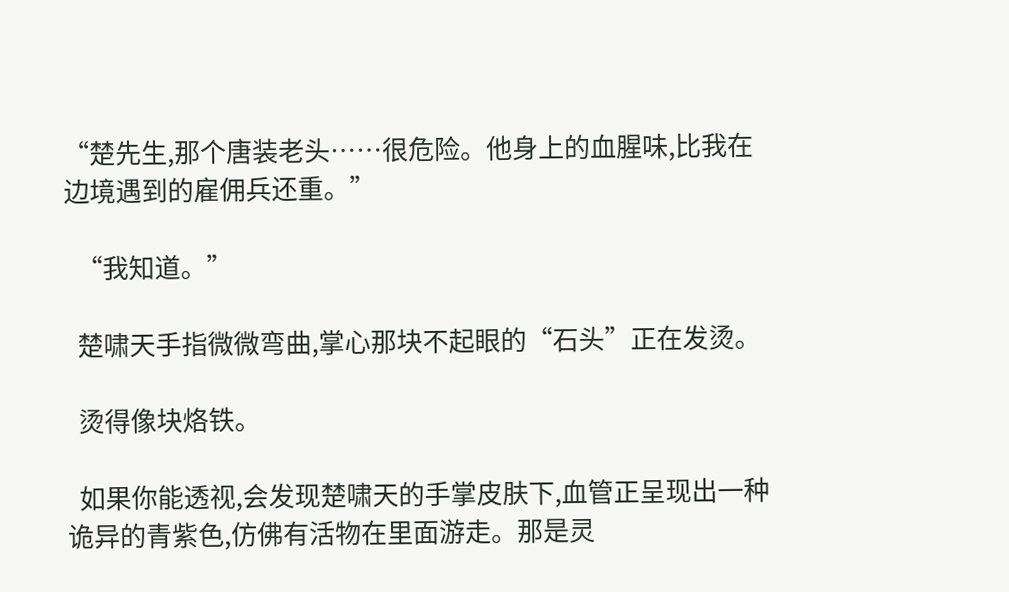“楚先生,那个唐装老头……很危险。他身上的血腥味,比我在边境遇到的雇佣兵还重。”

  “我知道。”

  楚啸天手指微微弯曲,掌心那块不起眼的“石头”正在发烫。

  烫得像块烙铁。

  如果你能透视,会发现楚啸天的手掌皮肤下,血管正呈现出一种诡异的青紫色,仿佛有活物在里面游走。那是灵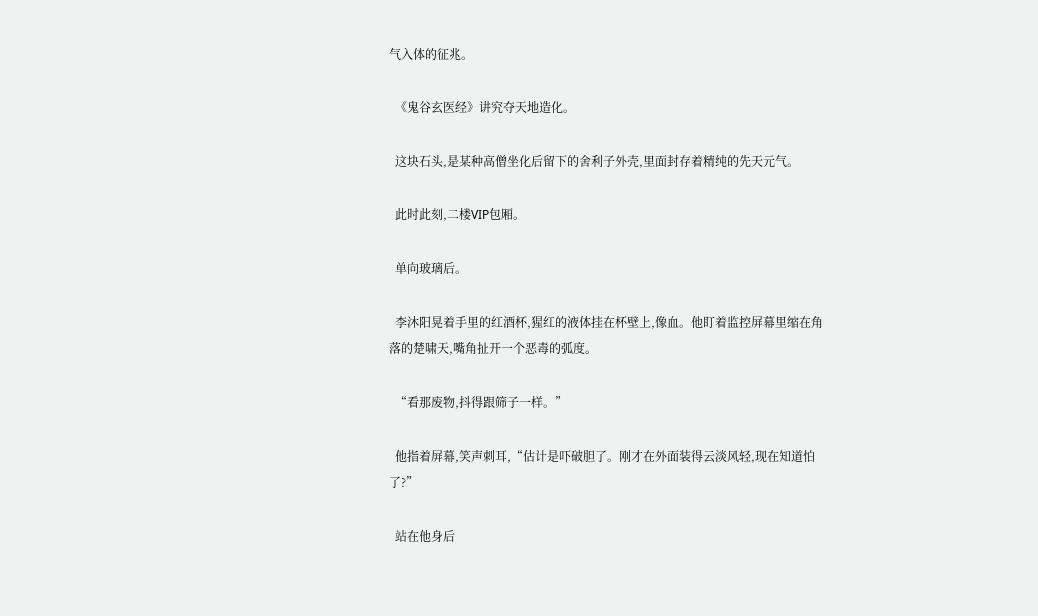气入体的征兆。

  《鬼谷玄医经》讲究夺天地造化。

  这块石头,是某种高僧坐化后留下的舍利子外壳,里面封存着精纯的先天元气。

  此时此刻,二楼VIP包厢。

  单向玻璃后。

  李沐阳晃着手里的红酒杯,猩红的液体挂在杯壁上,像血。他盯着监控屏幕里缩在角落的楚啸天,嘴角扯开一个恶毒的弧度。

  “看那废物,抖得跟筛子一样。”

  他指着屏幕,笑声刺耳,“估计是吓破胆了。刚才在外面装得云淡风轻,现在知道怕了?”

  站在他身后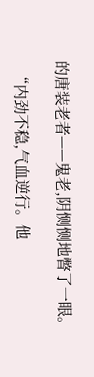的唐装老者——鬼老,阴恻恻地瞥了一眼。

  “内劲不稳,气血逆行。他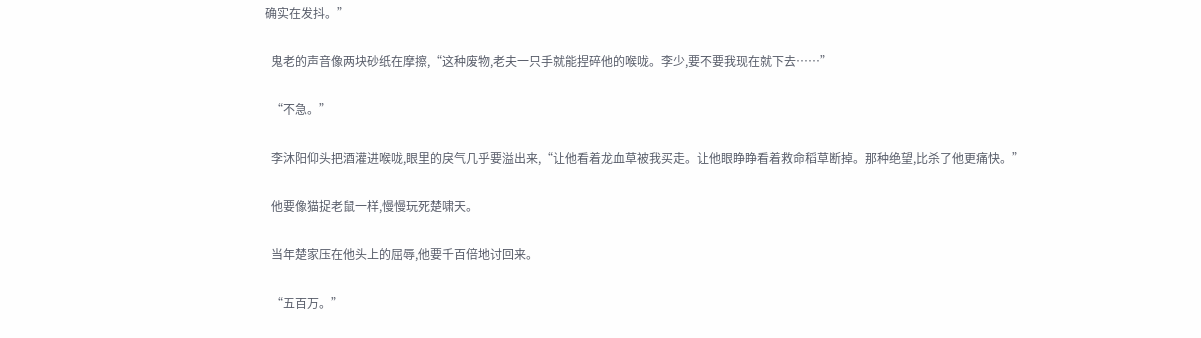确实在发抖。”

  鬼老的声音像两块砂纸在摩擦,“这种废物,老夫一只手就能捏碎他的喉咙。李少,要不要我现在就下去……”

  “不急。”

  李沐阳仰头把酒灌进喉咙,眼里的戾气几乎要溢出来,“让他看着龙血草被我买走。让他眼睁睁看着救命稻草断掉。那种绝望,比杀了他更痛快。”

  他要像猫捉老鼠一样,慢慢玩死楚啸天。

  当年楚家压在他头上的屈辱,他要千百倍地讨回来。

  “五百万。”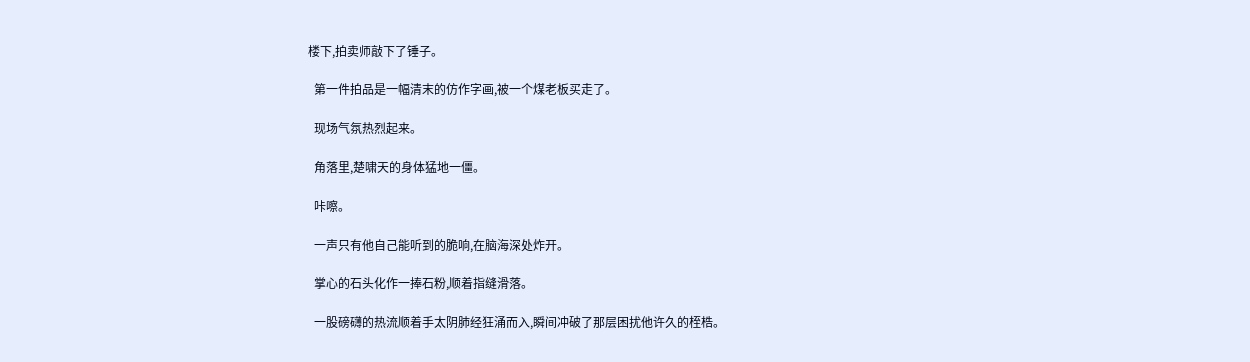楼下,拍卖师敲下了锤子。

  第一件拍品是一幅清末的仿作字画,被一个煤老板买走了。

  现场气氛热烈起来。

  角落里,楚啸天的身体猛地一僵。

  咔嚓。

  一声只有他自己能听到的脆响,在脑海深处炸开。

  掌心的石头化作一捧石粉,顺着指缝滑落。

  一股磅礴的热流顺着手太阴肺经狂涌而入,瞬间冲破了那层困扰他许久的桎梏。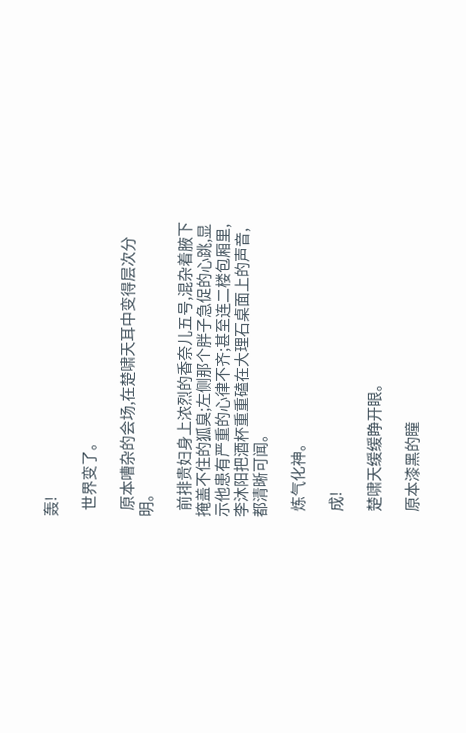轰!

  世界变了。

  原本嘈杂的会场,在楚啸天耳中变得层次分明。

  前排贵妇身上浓烈的香奈儿五号,混杂着腋下掩盖不住的狐臭;左侧那个胖子急促的心跳,显示他患有严重的心律不齐;甚至连二楼包厢里,李沐阳把酒杯重重磕在大理石桌面上的声音,都清晰可闻。

  炼气化神。

  成!

  楚啸天缓缓睁开眼。

  原本漆黑的瞳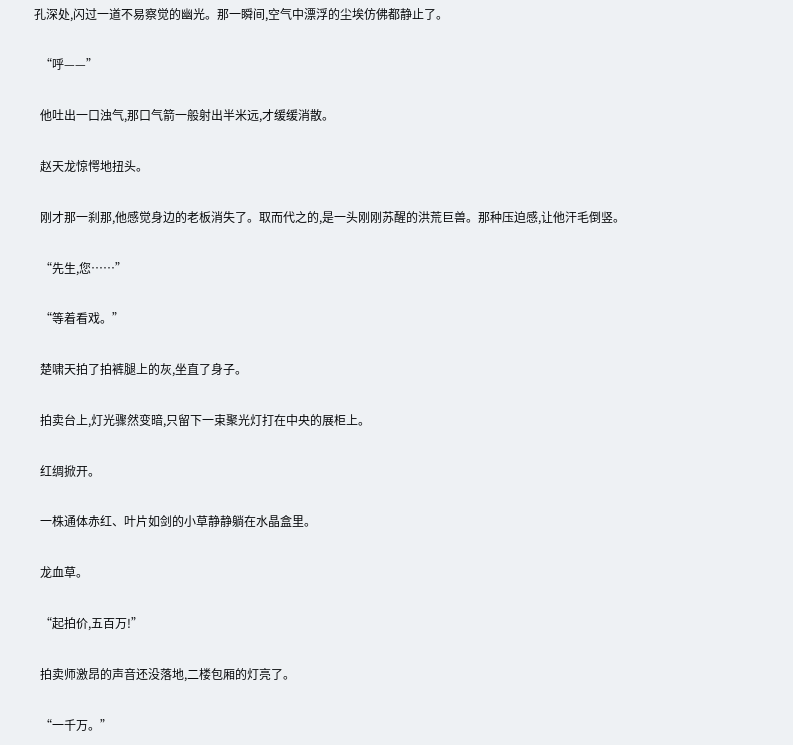孔深处,闪过一道不易察觉的幽光。那一瞬间,空气中漂浮的尘埃仿佛都静止了。

  “呼——”

  他吐出一口浊气,那口气箭一般射出半米远,才缓缓消散。

  赵天龙惊愕地扭头。

  刚才那一刹那,他感觉身边的老板消失了。取而代之的,是一头刚刚苏醒的洪荒巨兽。那种压迫感,让他汗毛倒竖。

  “先生,您……”

  “等着看戏。”

  楚啸天拍了拍裤腿上的灰,坐直了身子。

  拍卖台上,灯光骤然变暗,只留下一束聚光灯打在中央的展柜上。

  红绸掀开。

  一株通体赤红、叶片如剑的小草静静躺在水晶盒里。

  龙血草。

  “起拍价,五百万!”

  拍卖师激昂的声音还没落地,二楼包厢的灯亮了。

  “一千万。”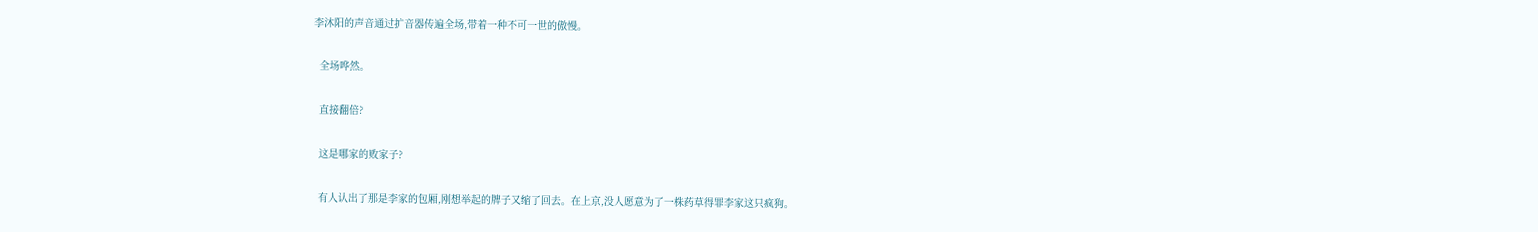李沐阳的声音通过扩音器传遍全场,带着一种不可一世的傲慢。

  全场哗然。

  直接翻倍?

  这是哪家的败家子?

  有人认出了那是李家的包厢,刚想举起的牌子又缩了回去。在上京,没人愿意为了一株药草得罪李家这只疯狗。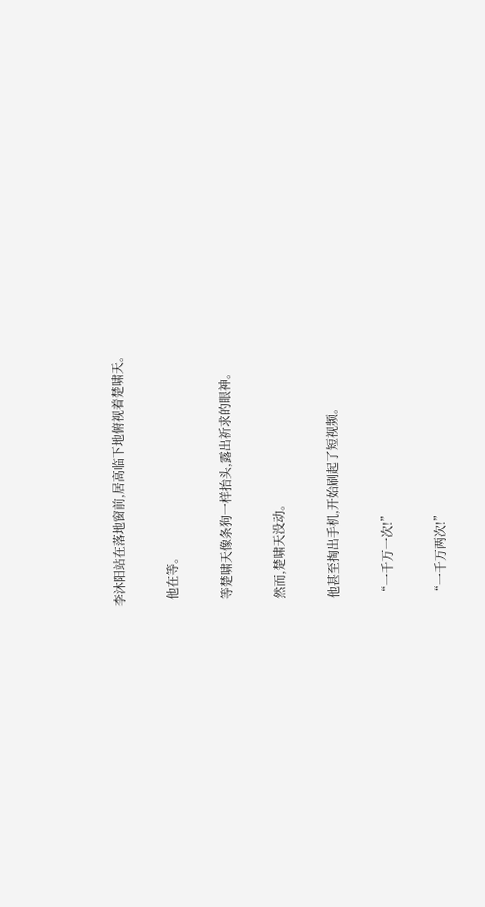李沐阳站在落地窗前,居高临下地俯视着楚啸天。

  他在等。

  等楚啸天像条狗一样抬头,露出祈求的眼神。

  然而,楚啸天没动。

  他甚至掏出手机,开始刷起了短视频。

  “一千万一次!”

  “一千万两次!”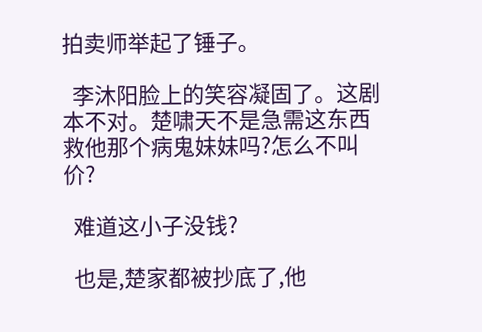拍卖师举起了锤子。

  李沐阳脸上的笑容凝固了。这剧本不对。楚啸天不是急需这东西救他那个病鬼妹妹吗?怎么不叫价?

  难道这小子没钱?

  也是,楚家都被抄底了,他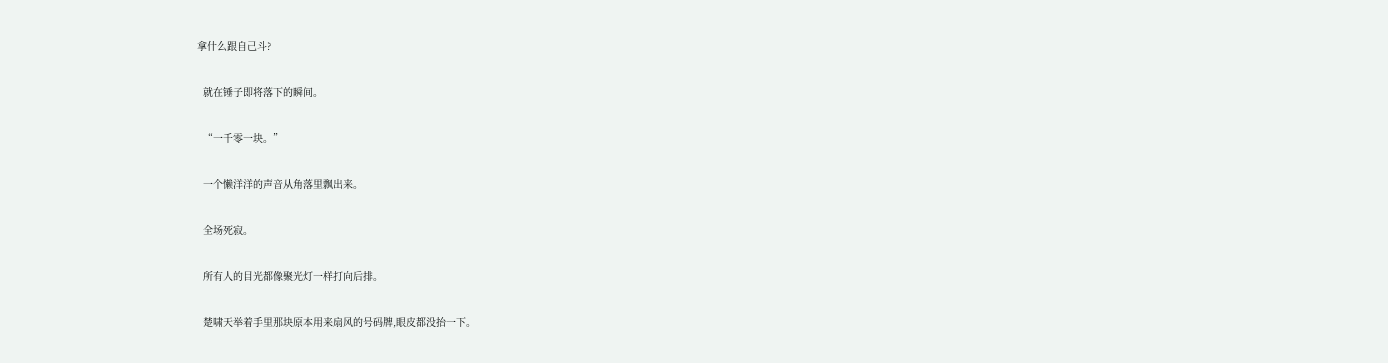拿什么跟自己斗?

  就在锤子即将落下的瞬间。

  “一千零一块。”

  一个懒洋洋的声音从角落里飘出来。

  全场死寂。

  所有人的目光都像聚光灯一样打向后排。

  楚啸天举着手里那块原本用来扇风的号码牌,眼皮都没抬一下。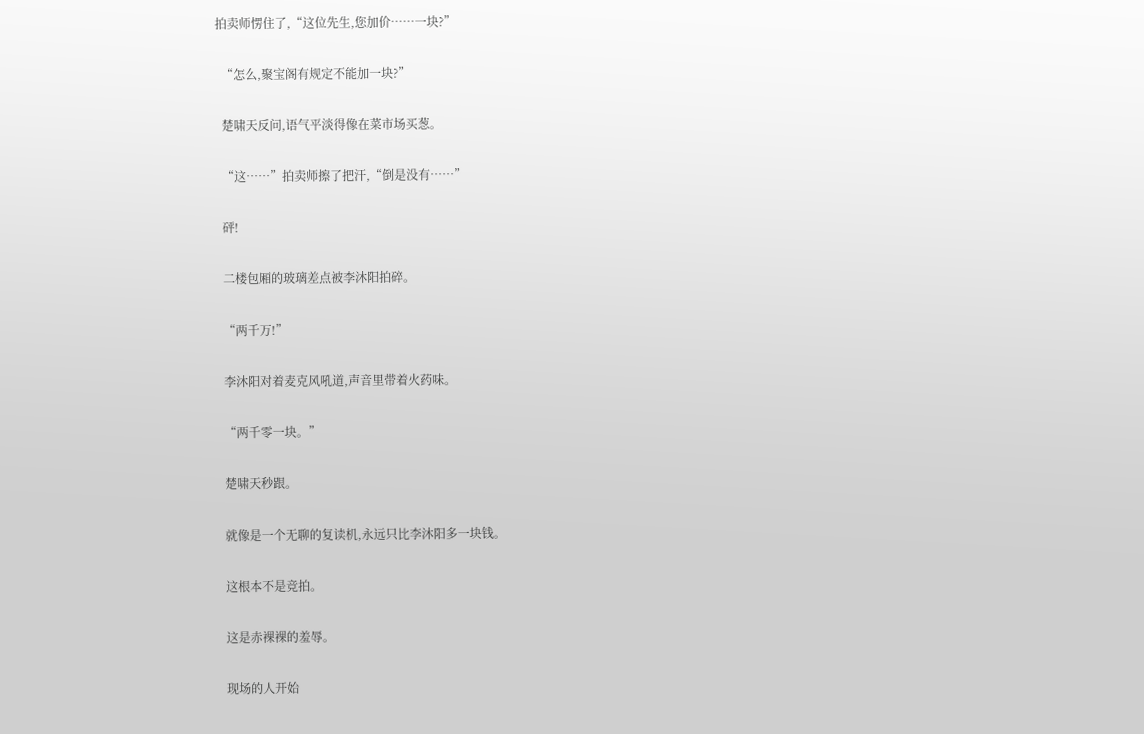拍卖师愣住了,“这位先生,您加价……一块?”

  “怎么,聚宝阁有规定不能加一块?”

  楚啸天反问,语气平淡得像在菜市场买葱。

  “这……”拍卖师擦了把汗,“倒是没有……”

  砰!

  二楼包厢的玻璃差点被李沐阳拍碎。

  “两千万!”

  李沐阳对着麦克风吼道,声音里带着火药味。

  “两千零一块。”

  楚啸天秒跟。

  就像是一个无聊的复读机,永远只比李沐阳多一块钱。

  这根本不是竞拍。

  这是赤裸裸的羞辱。

  现场的人开始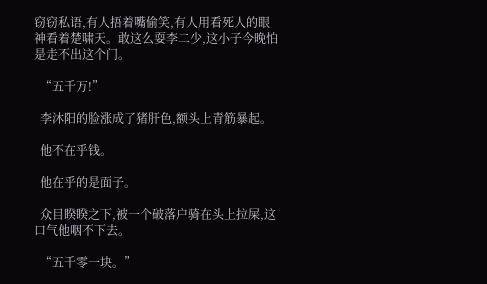窃窃私语,有人捂着嘴偷笑,有人用看死人的眼神看着楚啸天。敢这么耍李二少,这小子今晚怕是走不出这个门。

  “五千万!”

  李沐阳的脸涨成了猪肝色,额头上青筋暴起。

  他不在乎钱。

  他在乎的是面子。

  众目睽睽之下,被一个破落户骑在头上拉屎,这口气他咽不下去。

  “五千零一块。”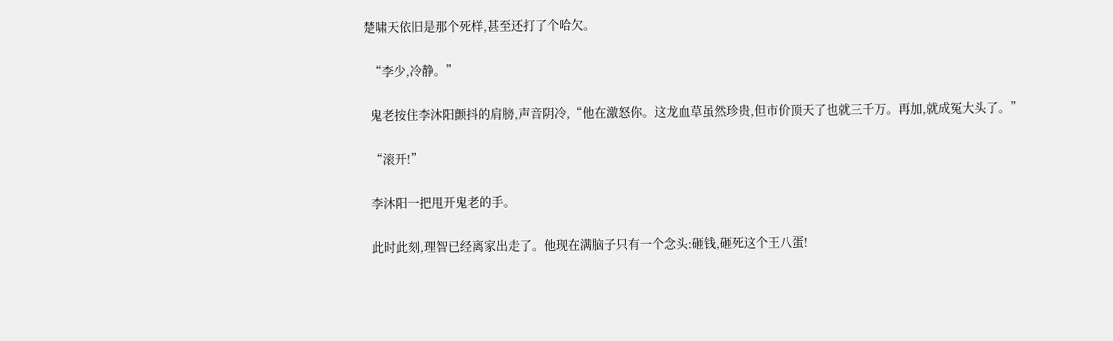楚啸天依旧是那个死样,甚至还打了个哈欠。

  “李少,冷静。”

  鬼老按住李沐阳颤抖的肩膀,声音阴冷,“他在激怒你。这龙血草虽然珍贵,但市价顶天了也就三千万。再加,就成冤大头了。”

  “滚开!”

  李沐阳一把甩开鬼老的手。

  此时此刻,理智已经离家出走了。他现在满脑子只有一个念头:砸钱,砸死这个王八蛋!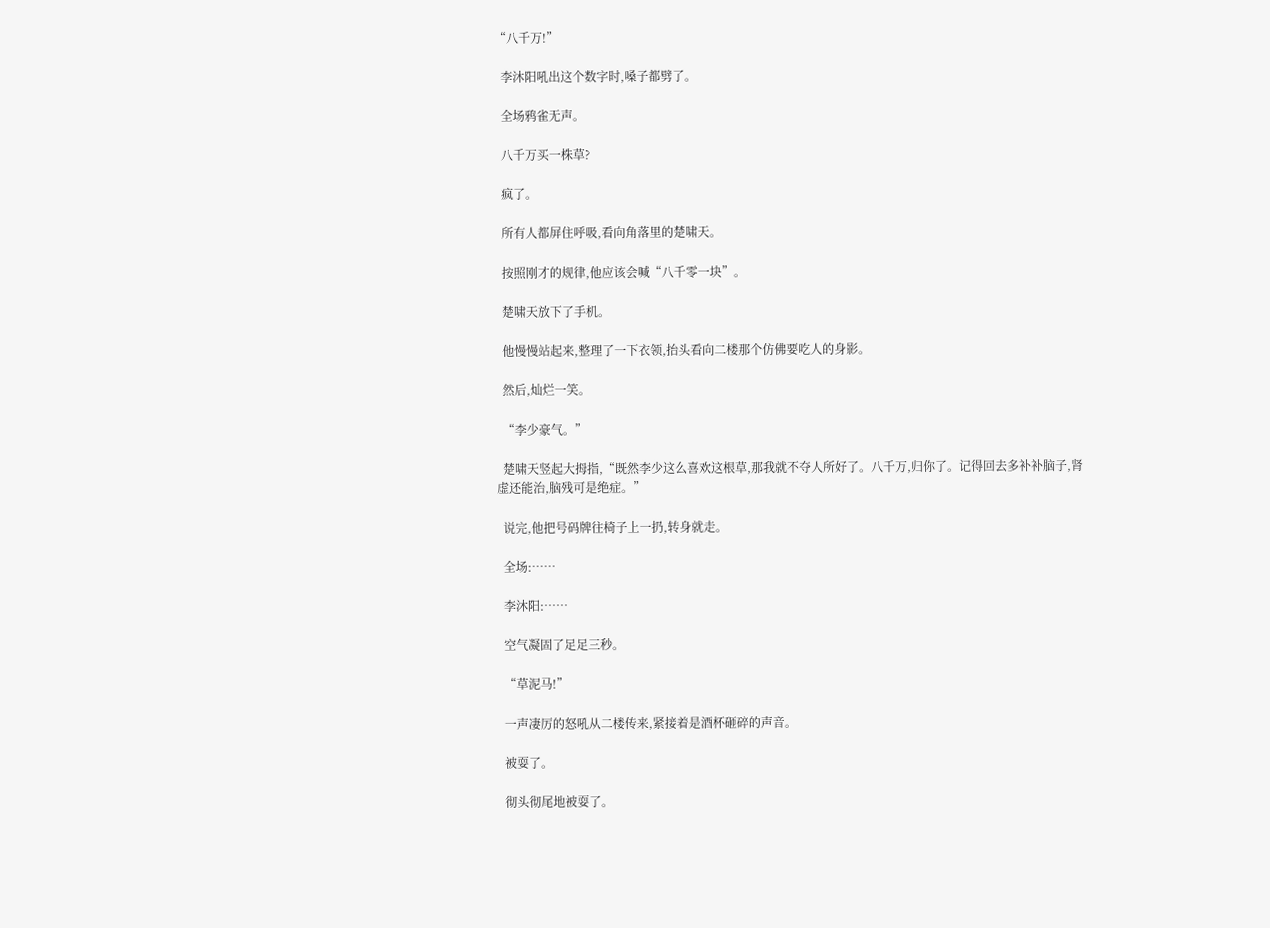“八千万!”

  李沐阳吼出这个数字时,嗓子都劈了。

  全场鸦雀无声。

  八千万买一株草?

  疯了。

  所有人都屏住呼吸,看向角落里的楚啸天。

  按照刚才的规律,他应该会喊“八千零一块”。

  楚啸天放下了手机。

  他慢慢站起来,整理了一下衣领,抬头看向二楼那个仿佛要吃人的身影。

  然后,灿烂一笑。

  “李少豪气。”

  楚啸天竖起大拇指,“既然李少这么喜欢这根草,那我就不夺人所好了。八千万,归你了。记得回去多补补脑子,肾虚还能治,脑残可是绝症。”

  说完,他把号码牌往椅子上一扔,转身就走。

  全场:……

  李沐阳:……

  空气凝固了足足三秒。

  “草泥马!”

  一声凄厉的怒吼从二楼传来,紧接着是酒杯砸碎的声音。

  被耍了。

  彻头彻尾地被耍了。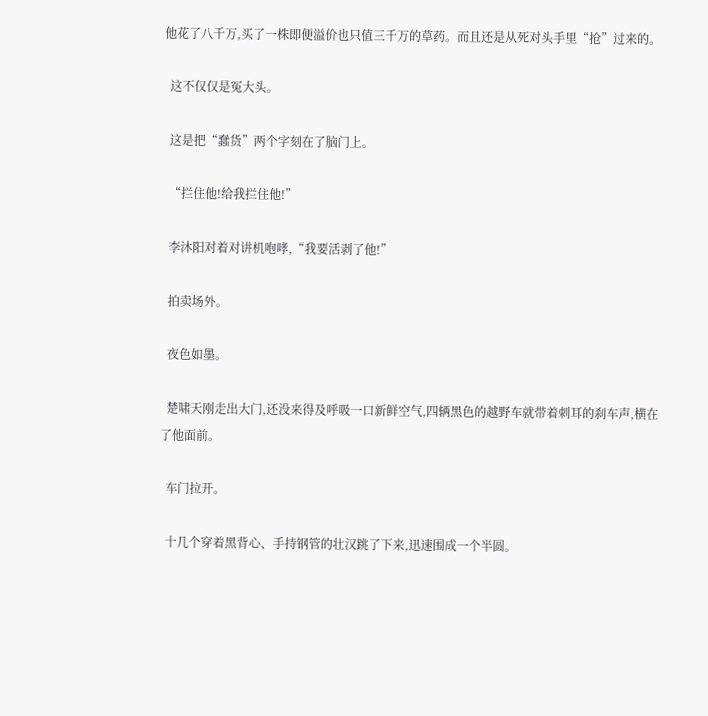他花了八千万,买了一株即便溢价也只值三千万的草药。而且还是从死对头手里“抢”过来的。

  这不仅仅是冤大头。

  这是把“蠢货”两个字刻在了脑门上。

  “拦住他!给我拦住他!”

  李沐阳对着对讲机咆哮,“我要活剥了他!”

  拍卖场外。

  夜色如墨。

  楚啸天刚走出大门,还没来得及呼吸一口新鲜空气,四辆黑色的越野车就带着刺耳的刹车声,横在了他面前。

  车门拉开。

  十几个穿着黑背心、手持钢管的壮汉跳了下来,迅速围成一个半圆。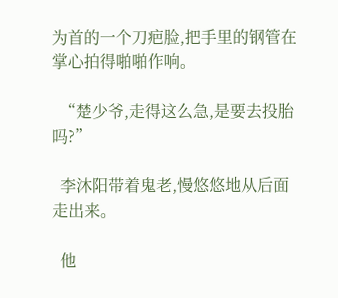为首的一个刀疤脸,把手里的钢管在掌心拍得啪啪作响。

  “楚少爷,走得这么急,是要去投胎吗?”

  李沐阳带着鬼老,慢悠悠地从后面走出来。

  他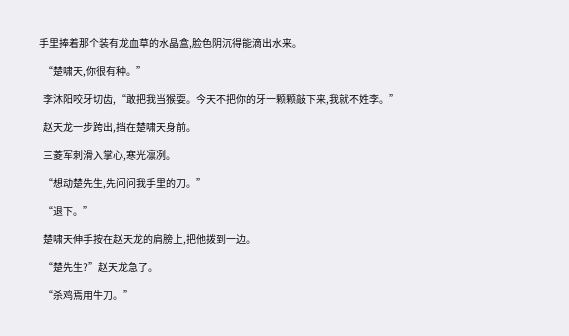手里捧着那个装有龙血草的水晶盒,脸色阴沉得能滴出水来。

  “楚啸天,你很有种。”

  李沐阳咬牙切齿,“敢把我当猴耍。今天不把你的牙一颗颗敲下来,我就不姓李。”

  赵天龙一步跨出,挡在楚啸天身前。

  三菱军刺滑入掌心,寒光凛冽。

  “想动楚先生,先问问我手里的刀。”

  “退下。”

  楚啸天伸手按在赵天龙的肩膀上,把他拨到一边。

  “楚先生?”赵天龙急了。

  “杀鸡焉用牛刀。”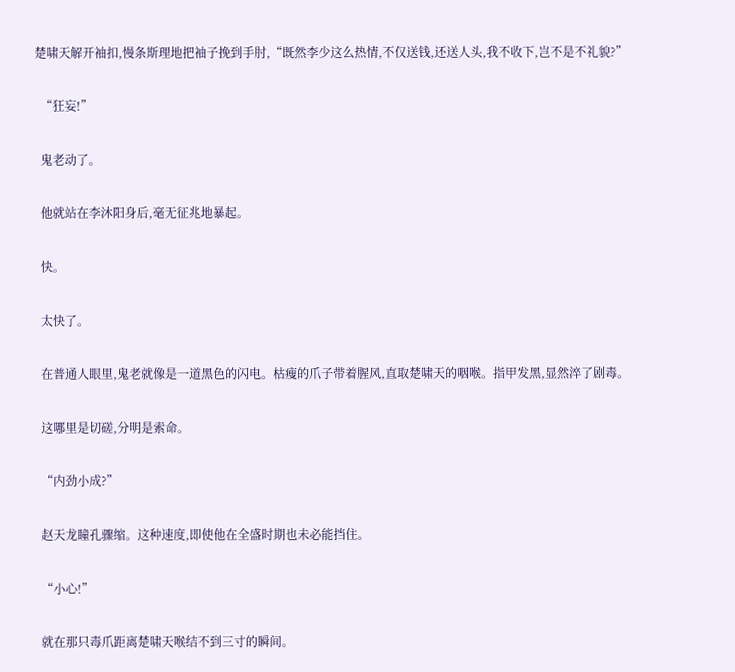楚啸天解开袖扣,慢条斯理地把袖子挽到手肘,“既然李少这么热情,不仅送钱,还送人头,我不收下,岂不是不礼貌?”

  “狂妄!”

  鬼老动了。

  他就站在李沐阳身后,毫无征兆地暴起。

  快。

  太快了。

  在普通人眼里,鬼老就像是一道黑色的闪电。枯瘦的爪子带着腥风,直取楚啸天的咽喉。指甲发黑,显然淬了剧毒。

  这哪里是切磋,分明是索命。

  “内劲小成?”

  赵天龙瞳孔骤缩。这种速度,即使他在全盛时期也未必能挡住。

  “小心!”

  就在那只毒爪距离楚啸天喉结不到三寸的瞬间。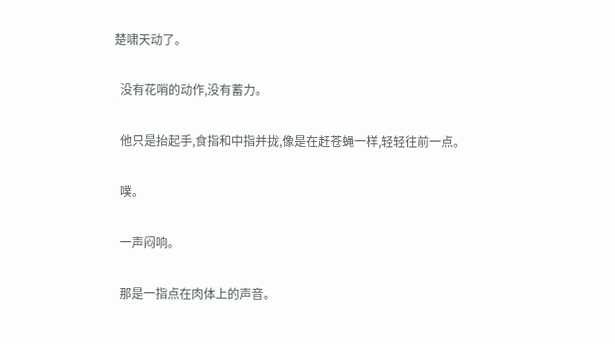楚啸天动了。

  没有花哨的动作,没有蓄力。

  他只是抬起手,食指和中指并拢,像是在赶苍蝇一样,轻轻往前一点。

  噗。

  一声闷响。

  那是一指点在肉体上的声音。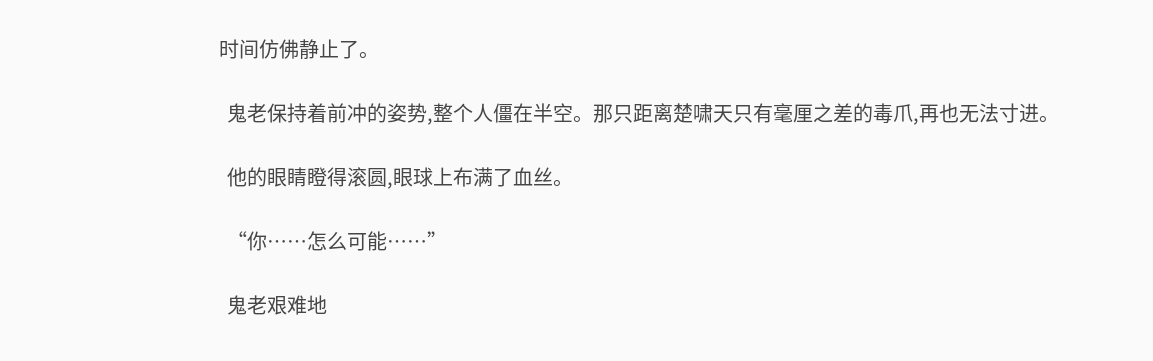时间仿佛静止了。

  鬼老保持着前冲的姿势,整个人僵在半空。那只距离楚啸天只有毫厘之差的毒爪,再也无法寸进。

  他的眼睛瞪得滚圆,眼球上布满了血丝。

  “你……怎么可能……”

  鬼老艰难地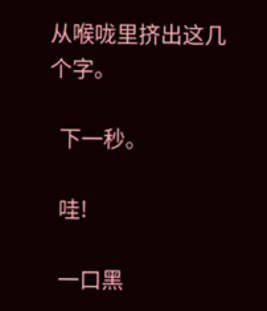从喉咙里挤出这几个字。

  下一秒。

  哇!

  一口黑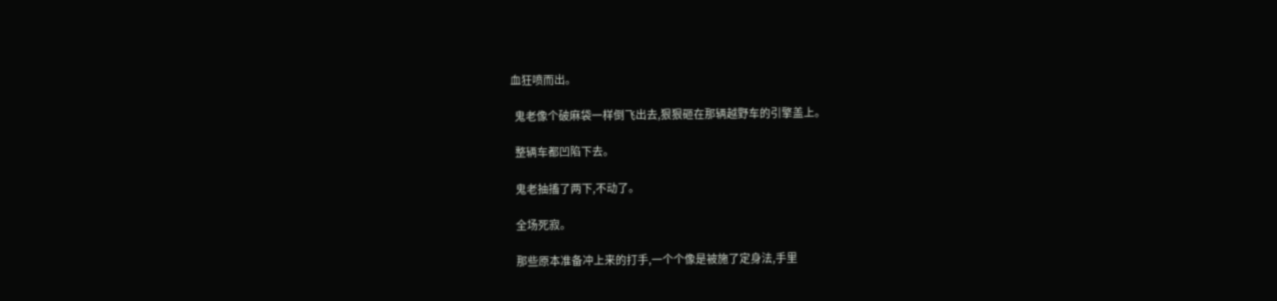血狂喷而出。

  鬼老像个破麻袋一样倒飞出去,狠狠砸在那辆越野车的引擎盖上。

  整辆车都凹陷下去。

  鬼老抽搐了两下,不动了。

  全场死寂。

  那些原本准备冲上来的打手,一个个像是被施了定身法,手里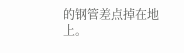的钢管差点掉在地上。